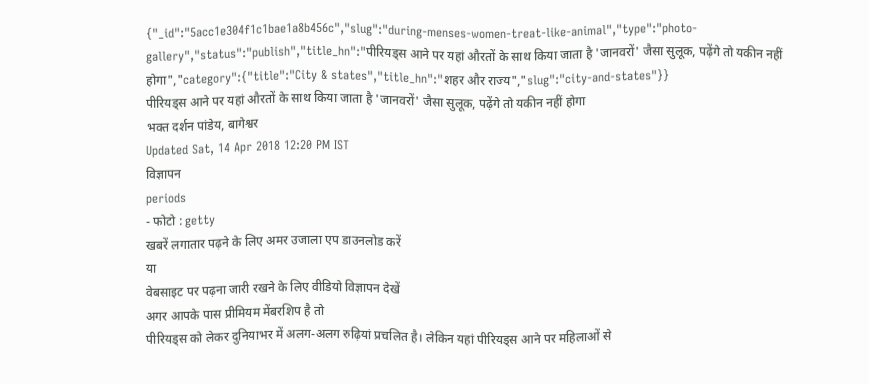{"_id":"5acc1e304f1c1bae1a8b456c","slug":"during-menses-women-treat-like-animal","type":"photo-gallery","status":"publish","title_hn":"पीरियड्स आने पर यहां औरतों के साथ किया जाता है 'जानवरों' जैसा सुलूक, पढ़ेंगे तो यकीन नहीं होगा","category":{"title":"City & states","title_hn":"शहर और राज्य","slug":"city-and-states"}}
पीरियड्स आने पर यहां औरतों के साथ किया जाता है 'जानवरों' जैसा सुलूक, पढ़ेंगे तो यकीन नहीं होगा
भक्त दर्शन पांडेय, बागेश्वर
Updated Sat, 14 Apr 2018 12:20 PM IST
विज्ञापन
periods
- फोटो : getty
खबरें लगातार पढ़ने के लिए अमर उजाला एप डाउनलोड करें
या
वेबसाइट पर पढ़ना जारी रखने के लिए वीडियो विज्ञापन देखें
अगर आपके पास प्रीमियम मेंबरशिप है तो
पीरियड्स को लेकर दुनियाभर में अलग-अलग रुढ़ियां प्रचलित है। लेकिन यहां पीरियड्स आने पर महिलाओं से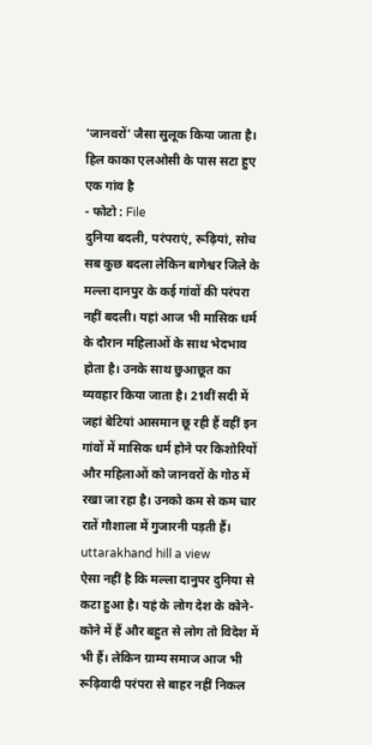'जानवरों' जैसा सुलूक किया जाता है।
हिल काका एलओसी के पास सटा हुए एक गांव है
- फोटो : File
दुनिया बदली, परंपराएं, रूढ़ियां, सोच सब कुछ बदला लेकिन बागेश्वर जिले के मल्ला दानपुर के कई गांवों की परंपरा नहीं बदली। यहां आज भी मासिक धर्म के दौरान महिलाओं के साथ भेदभाव होता है। उनके साथ छुआछूत का व्यवहार किया जाता है। 21वीं सदी में जहां बेटियां आसमान छू रही हैं वहीं इन गांवों में मासिक धर्म होने पर किशोरियों और महिलाओं को जानवरों के गोठ में रखा जा रहा है। उनको कम से कम चार रातें गौशाला में गुजारनी पड़ती हैं।
uttarakhand hill a view
ऐसा नहीं है कि मल्ला दानुपर दुनिया से कटा हुआ है। यहं के लोग देश के कोने-कोने में हैं और बहुत से लोग तो विदेश में भी हैं। लेकिन ग्राम्य समाज आज भी रूढ़िवादी परंपरा से बाहर नहीं निकल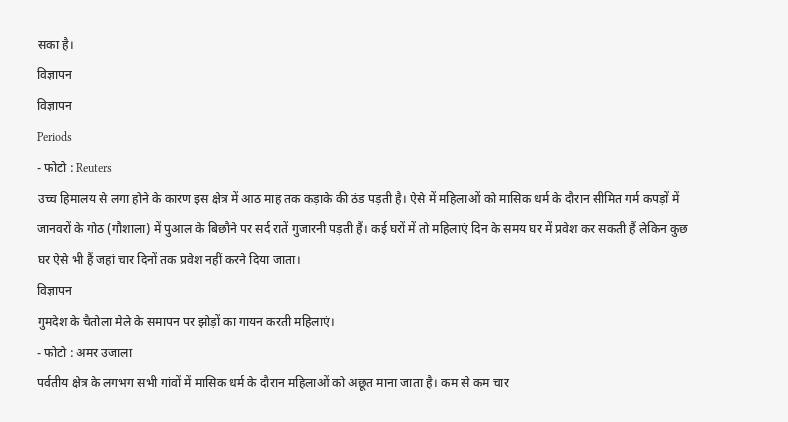सका है।
विज्ञापन
विज्ञापन
Periods
- फोटो : Reuters
उच्च हिमालय से लगा होने के कारण इस क्षेत्र में आठ माह तक कड़ाके की ठंड पड़ती है। ऐसे में महिलाओं को मासिक धर्म के दौरान सीमित गर्म कपड़ों में जानवरों के गोठ (गौशाला) में पुआल के बिछौने पर सर्द रातें गुजारनी पड़ती हैं। कई घरों में तो महिलाएं दिन के समय घर में प्रवेश कर सकती हैं लेकिन कुछ घर ऐसे भी हैं जहां चार दिनों तक प्रवेश नहीं करने दिया जाता।
विज्ञापन
गुमदेश के चैतोला मेले के समापन पर झोड़ों का गायन करती महिलाएं।
- फोटो : अमर उजाला
पर्वतीय क्षेत्र के लगभग सभी गांवों में मासिक धर्म के दौरान महिलाओं को अछूत माना जाता है। कम से कम चार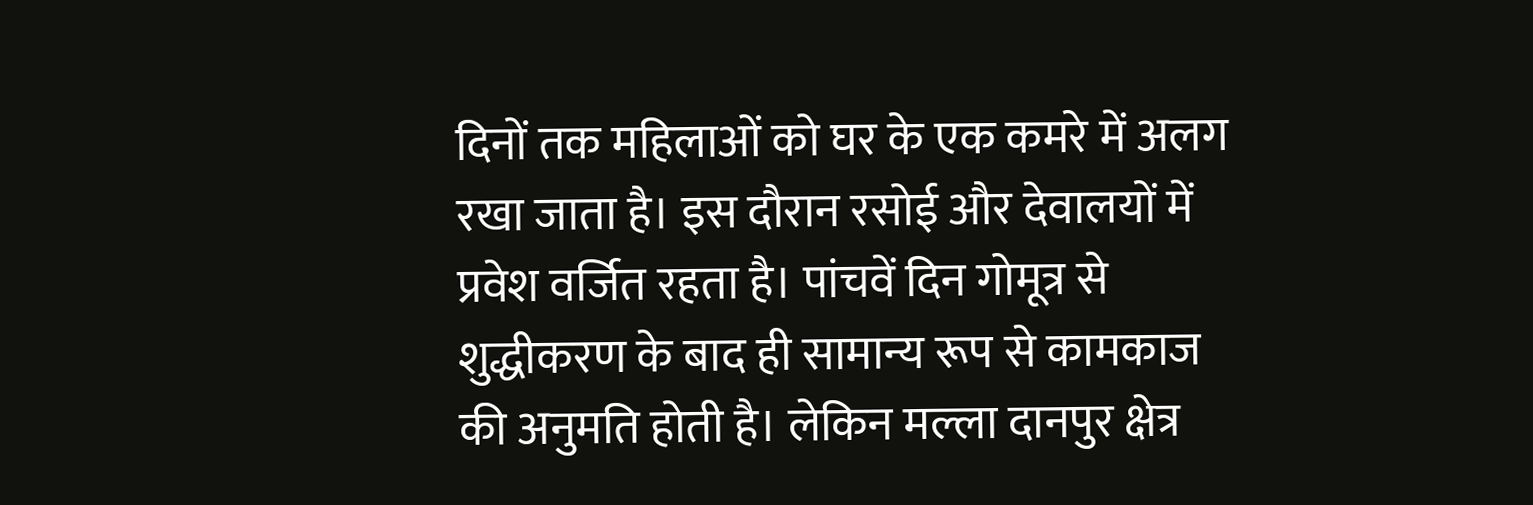दिनों तक महिलाओं को घर के एक कमरे में अलग रखा जाता है। इस दौरान रसोई और देवालयों में प्रवेश वर्जित रहता है। पांचवें दिन गोमूत्र से शुद्धीकरण के बाद ही सामान्य रूप से कामकाज की अनुमति होती है। लेकिन मल्ला दानपुर क्षेत्र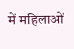में महिलाओं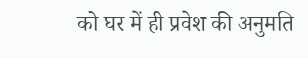को घर में ही प्रवेश की अनुमति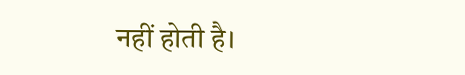नहीं होती है।